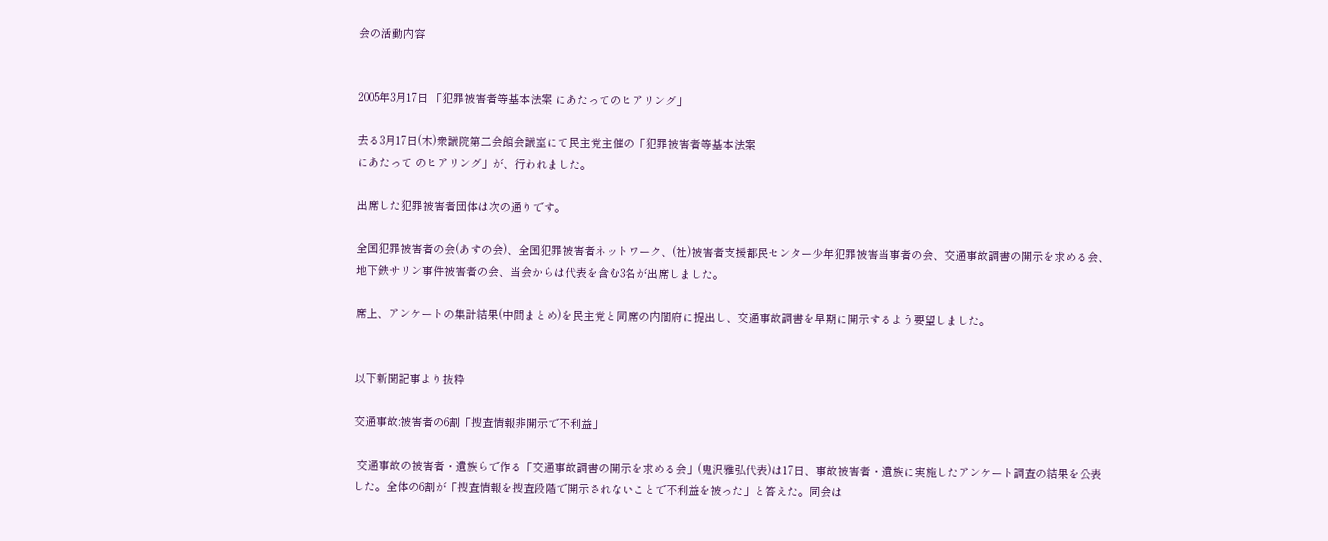会の活動内容


2005年3月17日 「犯罪被害者等基本法案 にあたってのヒアリング」

去る3月17日(木)衆議院第二会館会議室にて民主党主催の「犯罪被害者等基本法案
にあたって のヒアリング」が、行われました。

出席した犯罪被害者団体は次の通りです。

全国犯罪被害者の会(あすの会)、全国犯罪被害者ネットワーク、(社)被害者支援都民センター少年犯罪被害当事者の会、交通事故調書の開示を求める会、地下鉄サリン事件被害者の会、当会からは代表を含む3名が出席しました。

席上、アンケートの集計結果(中間まとめ)を民主党と同席の内閣府に提出し、交通事故調書を早期に開示するよう要望しました。


以下新聞記事より抜粋

交通事故:被害者の6割「捜査情報非開示で不利益」

 交通事故の被害者・遺族らで作る「交通事故調書の開示を求める会」(鬼沢雅弘代表)は17日、事故被害者・遺族に実施したアンケート調査の結果を公表した。全体の6割が「捜査情報を捜査段階で開示されないことで不利益を被った」と答えた。同会は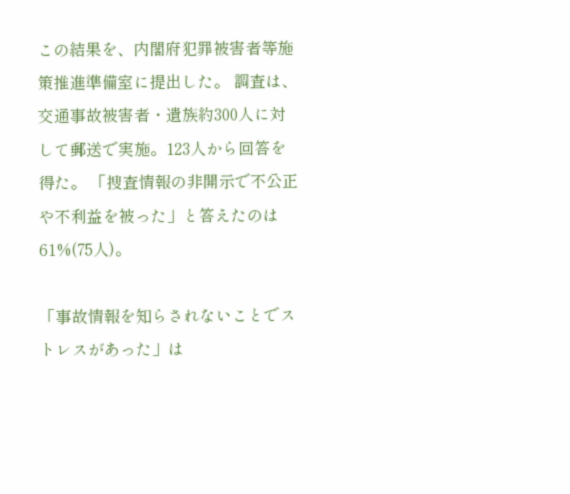この結果を、内閣府犯罪被害者等施策推進準備室に提出した。 調査は、交通事故被害者・遺族約300人に対して郵送で実施。123人から回答を得た。 「捜査情報の非開示で不公正や不利益を被った」と答えたのは61%(75人)。

「事故情報を知らされないことでストレスがあった」は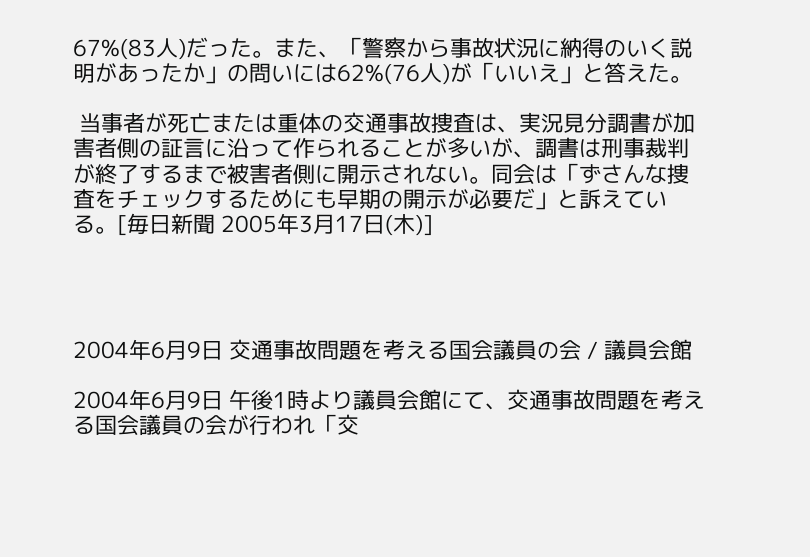67%(83人)だった。また、「警察から事故状況に納得のいく説明があったか」の問いには62%(76人)が「いいえ」と答えた。

 当事者が死亡または重体の交通事故捜査は、実況見分調書が加害者側の証言に沿って作られることが多いが、調書は刑事裁判が終了するまで被害者側に開示されない。同会は「ずさんな捜査をチェックするためにも早期の開示が必要だ」と訴えている。[毎日新聞 2005年3月17日(木)]




2004年6月9日 交通事故問題を考える国会議員の会 / 議員会館

2004年6月9日 午後1時より議員会館にて、交通事故問題を考える国会議員の会が行われ「交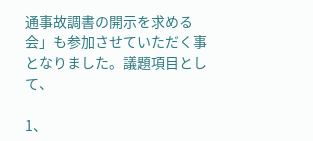通事故調書の開示を求める会」も参加させていただく事となりました。議題項目として、

1、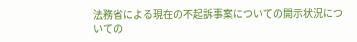法務省による現在の不起訴事案についての開示状況についての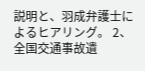説明と、羽成弁護士によるヒアリング。 2、全国交通事故遺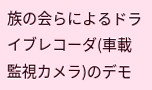族の会らによるドライブレコーダ(車載監視カメラ)のデモ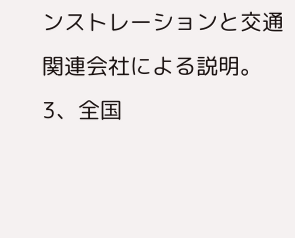ンストレーションと交通関連会社による説明。 3、全国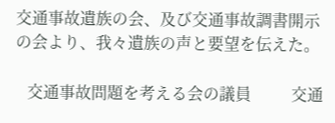交通事故遺族の会、及び交通事故調書開示の会より、我々遺族の声と要望を伝えた。

   交通事故問題を考える会の議員          交通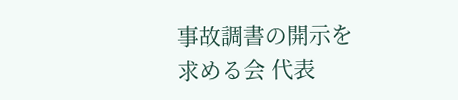事故調書の開示を求める会 代表